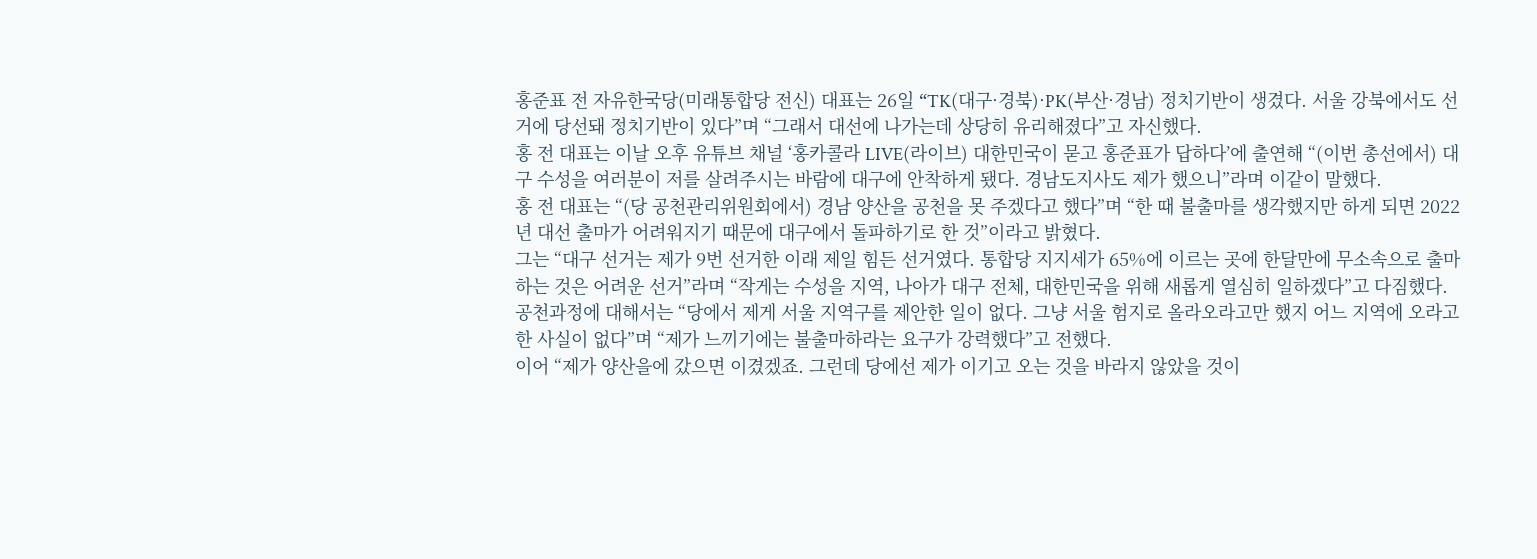홍준표 전 자유한국당(미래통합당 전신) 대표는 26일 “TK(대구·경북)·PK(부산·경남) 정치기반이 생겼다. 서울 강북에서도 선거에 당선돼 정치기반이 있다”며 “그래서 대선에 나가는데 상당히 유리해졌다”고 자신했다.
홍 전 대표는 이날 오후 유튜브 채널 ‘홍카콜라 LIVE(라이브) 대한민국이 묻고 홍준표가 답하다’에 출연해 “(이번 총선에서) 대구 수성을 여러분이 저를 살려주시는 바람에 대구에 안착하게 됐다. 경남도지사도 제가 했으니”라며 이같이 말했다.
홍 전 대표는 “(당 공천관리위원회에서) 경남 양산을 공천을 못 주겠다고 했다”며 “한 때 불출마를 생각했지만 하게 되면 2022년 대선 출마가 어려워지기 때문에 대구에서 돌파하기로 한 것”이라고 밝혔다.
그는 “대구 선거는 제가 9번 선거한 이래 제일 힘든 선거였다. 통합당 지지세가 65%에 이르는 곳에 한달만에 무소속으로 출마하는 것은 어려운 선거”라며 “작게는 수성을 지역, 나아가 대구 전체, 대한민국을 위해 새롭게 열심히 일하겠다”고 다짐했다.
공천과정에 대해서는 “당에서 제게 서울 지역구를 제안한 일이 없다. 그냥 서울 험지로 올라오라고만 했지 어느 지역에 오라고 한 사실이 없다”며 “제가 느끼기에는 불출마하라는 요구가 강력했다”고 전했다.
이어 “제가 양산을에 갔으면 이겼겠죠. 그런데 당에선 제가 이기고 오는 것을 바라지 않았을 것이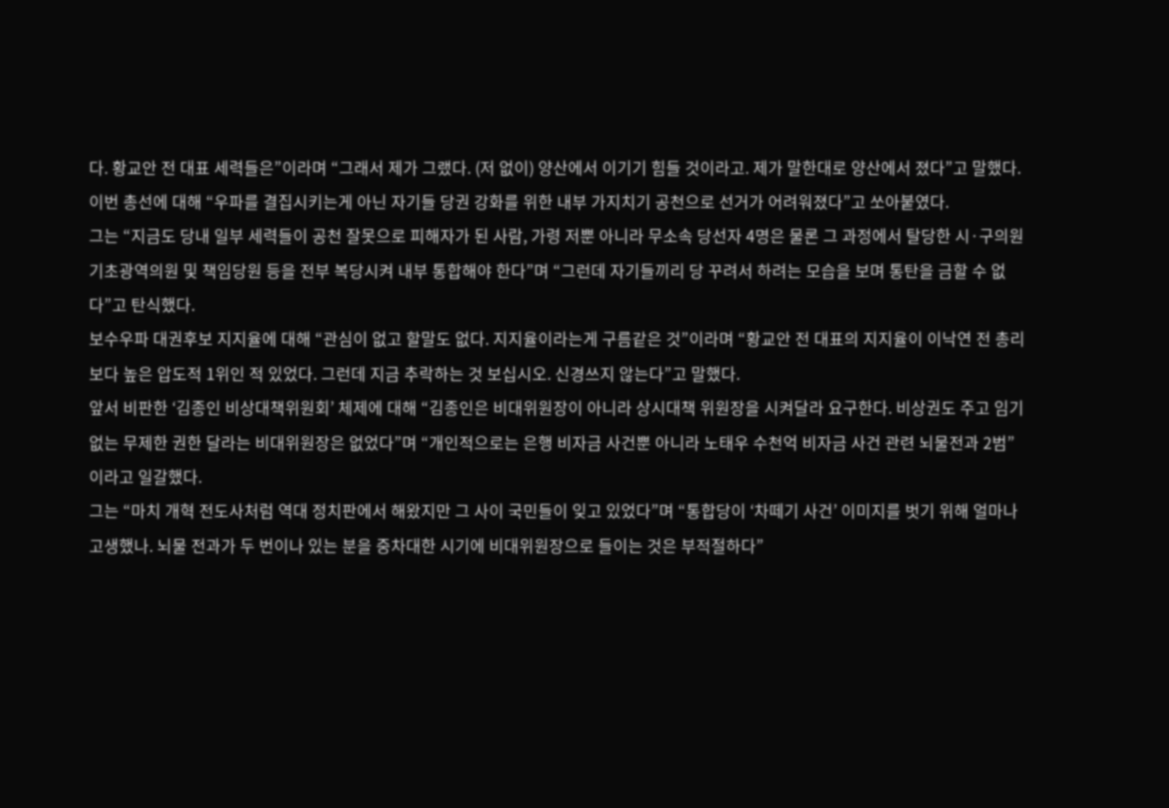다. 황교안 전 대표 세력들은”이라며 “그래서 제가 그랬다. (저 없이) 양산에서 이기기 힘들 것이라고. 제가 말한대로 양산에서 졌다”고 말했다.
이번 총선에 대해 “우파를 결집시키는게 아닌 자기들 당권 강화를 위한 내부 가지치기 공천으로 선거가 어려워졌다”고 쏘아붙였다.
그는 “지금도 당내 일부 세력들이 공천 잘못으로 피해자가 된 사람, 가령 저뿐 아니라 무소속 당선자 4명은 물론 그 과정에서 탈당한 시·구의원 기초광역의원 및 책임당원 등을 전부 복당시켜 내부 통합해야 한다”며 “그런데 자기들끼리 당 꾸려서 하려는 모습을 보며 통탄을 금할 수 없다”고 탄식했다.
보수우파 대권후보 지지율에 대해 “관심이 없고 할말도 없다. 지지율이라는게 구름같은 것”이라며 “황교안 전 대표의 지지율이 이낙연 전 총리보다 높은 압도적 1위인 적 있었다. 그런데 지금 추락하는 것 보십시오. 신경쓰지 않는다”고 말했다.
앞서 비판한 ‘김종인 비상대책위원회’ 체제에 대해 “김종인은 비대위원장이 아니라 상시대책 위원장을 시켜달라 요구한다. 비상권도 주고 임기없는 무제한 권한 달라는 비대위원장은 없었다”며 “개인적으로는 은행 비자금 사건뿐 아니라 노태우 수천억 비자금 사건 관련 뇌물전과 2범”이라고 일갈했다.
그는 “마치 개혁 전도사처럼 역대 정치판에서 해왔지만 그 사이 국민들이 잊고 있었다”며 “통합당이 ‘차떼기 사건’ 이미지를 벗기 위해 얼마나 고생했나. 뇌물 전과가 두 번이나 있는 분을 중차대한 시기에 비대위원장으로 들이는 것은 부적절하다”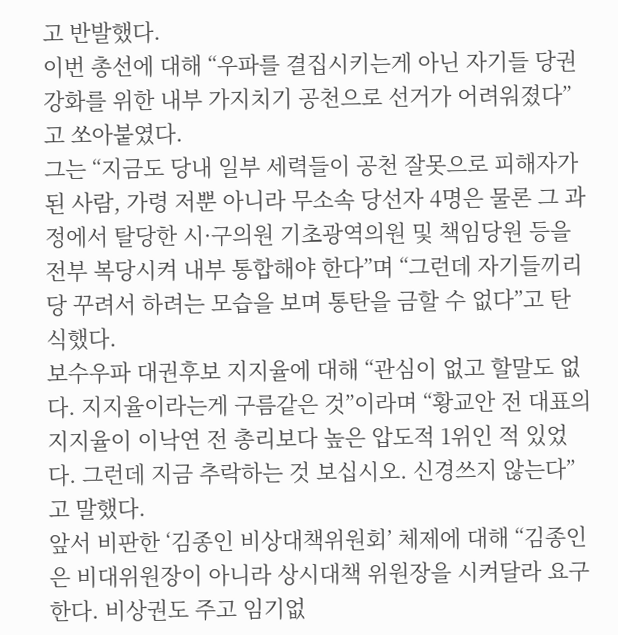고 반발했다.
이번 총선에 대해 “우파를 결집시키는게 아닌 자기들 당권 강화를 위한 내부 가지치기 공천으로 선거가 어려워졌다”고 쏘아붙였다.
그는 “지금도 당내 일부 세력들이 공천 잘못으로 피해자가 된 사람, 가령 저뿐 아니라 무소속 당선자 4명은 물론 그 과정에서 탈당한 시·구의원 기초광역의원 및 책임당원 등을 전부 복당시켜 내부 통합해야 한다”며 “그런데 자기들끼리 당 꾸려서 하려는 모습을 보며 통탄을 금할 수 없다”고 탄식했다.
보수우파 대권후보 지지율에 대해 “관심이 없고 할말도 없다. 지지율이라는게 구름같은 것”이라며 “황교안 전 대표의 지지율이 이낙연 전 총리보다 높은 압도적 1위인 적 있었다. 그런데 지금 추락하는 것 보십시오. 신경쓰지 않는다”고 말했다.
앞서 비판한 ‘김종인 비상대책위원회’ 체제에 대해 “김종인은 비대위원장이 아니라 상시대책 위원장을 시켜달라 요구한다. 비상권도 주고 임기없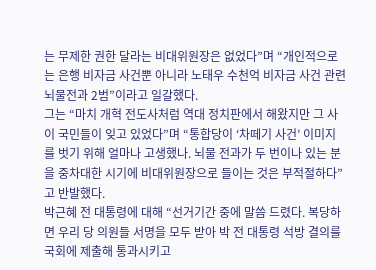는 무제한 권한 달라는 비대위원장은 없었다”며 “개인적으로는 은행 비자금 사건뿐 아니라 노태우 수천억 비자금 사건 관련 뇌물전과 2범”이라고 일갈했다.
그는 “마치 개혁 전도사처럼 역대 정치판에서 해왔지만 그 사이 국민들이 잊고 있었다”며 “통합당이 ‘차떼기 사건’ 이미지를 벗기 위해 얼마나 고생했나. 뇌물 전과가 두 번이나 있는 분을 중차대한 시기에 비대위원장으로 들이는 것은 부적절하다”고 반발했다.
박근혜 전 대통령에 대해 “선거기간 중에 말씀 드렸다. 복당하면 우리 당 의원들 서명을 모두 받아 박 전 대통령 석방 결의를 국회에 제출해 통과시키고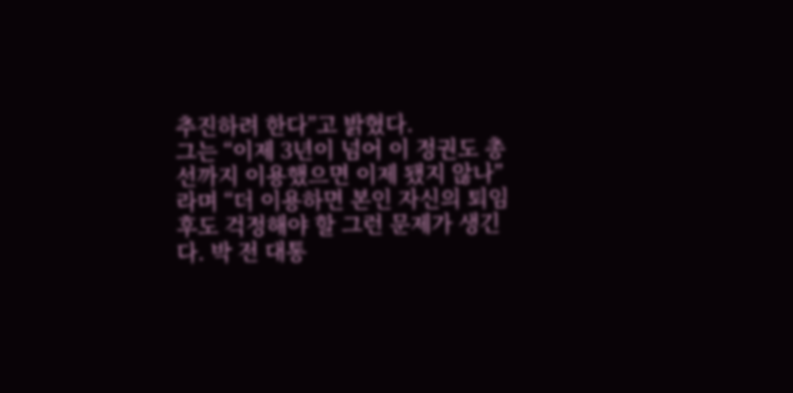추진하려 한다”고 밝혔다.
그는 “이제 3년이 넘어 이 정권도 총선까지 이용했으면 이제 됐지 않나”라며 “더 이용하면 본인 자신의 퇴임 후도 걱정해야 할 그런 문제가 생긴다. 박 전 대통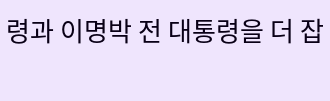령과 이명박 전 대통령을 더 잡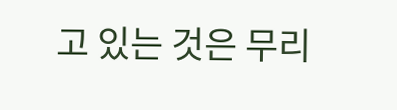고 있는 것은 무리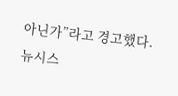아닌가”라고 경고했다.
뉴시스